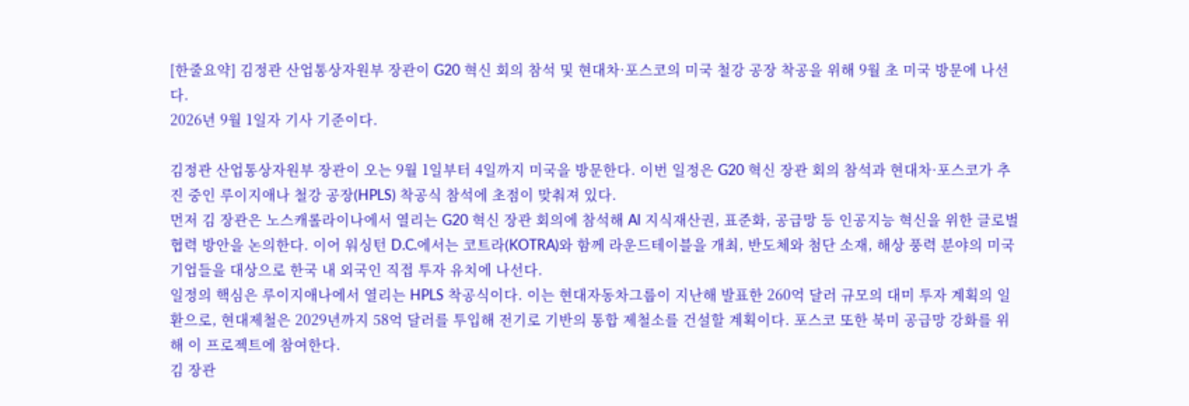[한줄요약] 김정관 산업통상자원부 장관이 G20 혁신 회의 참석 및 현대차·포스코의 미국 철강 공장 착공을 위해 9월 초 미국 방문에 나선다.
2026년 9월 1일자 기사 기준이다.

김정관 산업통상자원부 장관이 오는 9월 1일부터 4일까지 미국을 방문한다. 이번 일정은 G20 혁신 장관 회의 참석과 현대차·포스코가 추진 중인 루이지애나 철강 공장(HPLS) 착공식 참석에 초점이 맞춰져 있다.
먼저 김 장관은 노스캐롤라이나에서 열리는 G20 혁신 장관 회의에 참석해 AI 지식재산권, 표준화, 공급망 등 인공지능 혁신을 위한 글로벌 협력 방안을 논의한다. 이어 워싱턴 D.C.에서는 코트라(KOTRA)와 함께 라운드테이블을 개최, 반도체와 첨단 소재, 해상 풍력 분야의 미국 기업들을 대상으로 한국 내 외국인 직접 투자 유치에 나선다.
일정의 핵심은 루이지애나에서 열리는 HPLS 착공식이다. 이는 현대자동차그룹이 지난해 발표한 260억 달러 규모의 대미 투자 계획의 일환으로, 현대제철은 2029년까지 58억 달러를 투입해 전기로 기반의 통합 제철소를 건설할 계획이다. 포스코 또한 북미 공급망 강화를 위해 이 프로젝트에 참여한다.
김 장관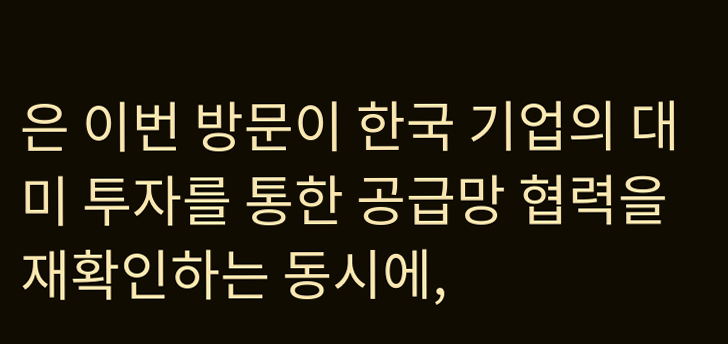은 이번 방문이 한국 기업의 대미 투자를 통한 공급망 협력을 재확인하는 동시에,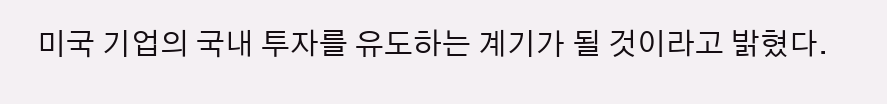미국 기업의 국내 투자를 유도하는 계기가 될 것이라고 밝혔다.